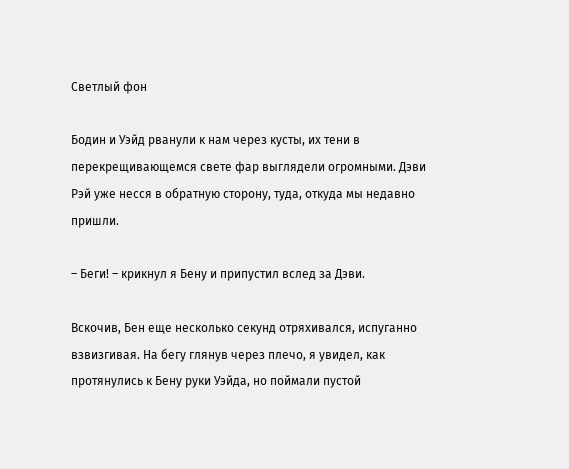Светлый фон

Бодин и Уэйд рванули к нам через кусты, их тени в перекрещивающемся свете фар выглядели огромными. Дэви Рэй уже несся в обратную сторону, туда, откуда мы недавно пришли.

– Беги! – крикнул я Бену и припустил вслед за Дэви.

Вскочив, Бен еще несколько секунд отряхивался, испуганно взвизгивая. На бегу глянув через плечо, я увидел, как протянулись к Бену руки Уэйда, но поймали пустой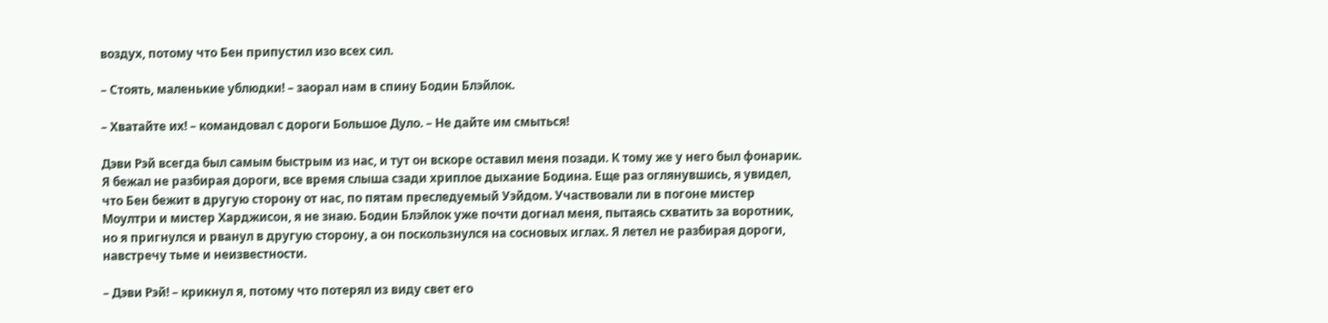воздух, потому что Бен припустил изо всех сил.

– Стоять, маленькие ублюдки! – заорал нам в спину Бодин Блэйлок.

– Хватайте их! – командовал с дороги Большое Дуло. – Не дайте им смыться!

Дэви Рэй всегда был самым быстрым из нас, и тут он вскоре оставил меня позади. К тому же у него был фонарик. Я бежал не разбирая дороги, все время слыша сзади хриплое дыхание Бодина. Еще раз оглянувшись, я увидел, что Бен бежит в другую сторону от нас, по пятам преследуемый Уэйдом. Участвовали ли в погоне мистер Моултри и мистер Харджисон, я не знаю. Бодин Блэйлок уже почти догнал меня, пытаясь схватить за воротник, но я пригнулся и рванул в другую сторону, а он поскользнулся на сосновых иглах. Я летел не разбирая дороги, навстречу тьме и неизвестности.

– Дэви Рэй! – крикнул я, потому что потерял из виду свет его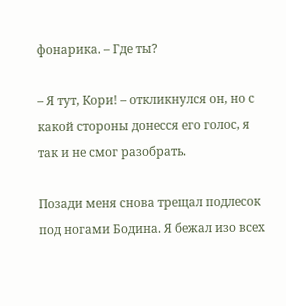фонарика. – Где ты?

– Я тут, Кори! – откликнулся он, но с какой стороны донесся его голос, я так и не смог разобрать.

Позади меня снова трещал подлесок под ногами Бодина. Я бежал изо всех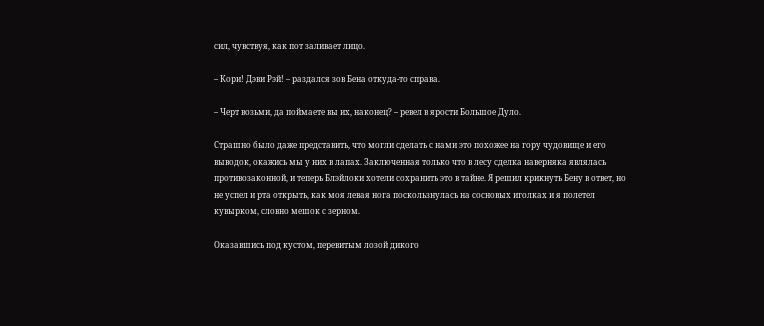сил, чувствуя, как пот заливает лицо.

– Кори! Дэви Рэй! – раздался зов Бена откуда-то справа.

– Черт возьми, да поймаете вы их, наконец? – ревел в ярости Большое Дуло.

Страшно было даже представить, что могли сделать с нами это похожее на гору чудовище и его выводок, окажись мы у них в лапах. Заключенная только что в лесу сделка наверняка являлась противозаконной, и теперь Блэйлоки хотели сохранить это в тайне. Я решил крикнуть Бену в ответ, но не успел и рта открыть, как моя левая нога поскользнулась на сосновых иголках и я полетел кувырком, словно мешок с зерном.

Оказавшись под кустом, перевитым лозой дикого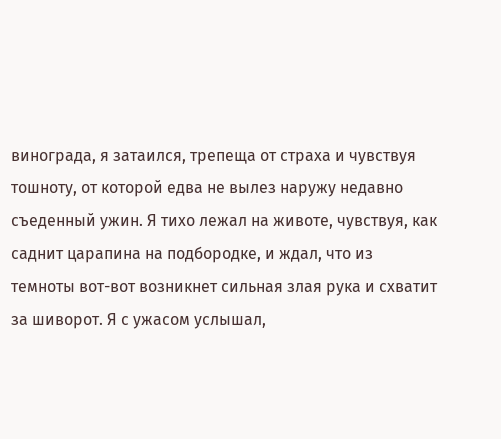винограда, я затаился, трепеща от страха и чувствуя тошноту, от которой едва не вылез наружу недавно съеденный ужин. Я тихо лежал на животе, чувствуя, как саднит царапина на подбородке, и ждал, что из темноты вот-вот возникнет сильная злая рука и схватит за шиворот. Я с ужасом услышал,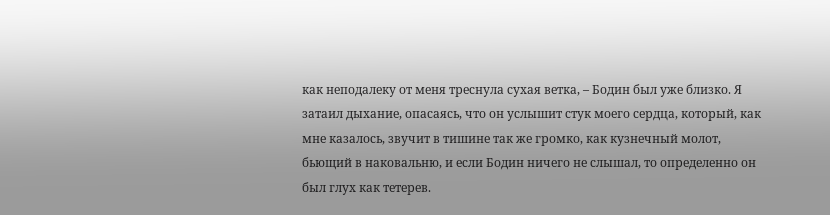как неподалеку от меня треснула сухая ветка, – Бодин был уже близко. Я затаил дыхание, опасаясь, что он услышит стук моего сердца, который, как мне казалось, звучит в тишине так же громко, как кузнечный молот, бьющий в наковальню, и если Бодин ничего не слышал, то определенно он был глух как тетерев.